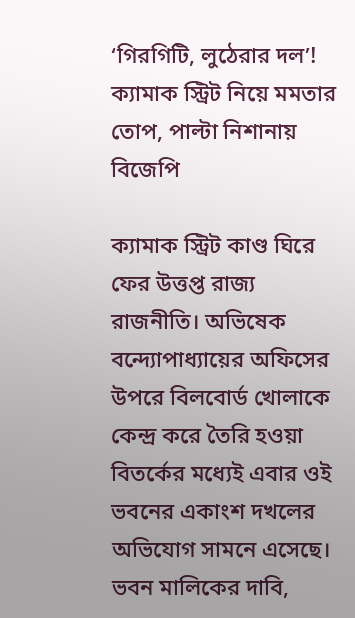‘গিরগিটি, লুঠেরার দল’! ক্যামাক স্ট্রিট নিয়ে মমতার তোপ, পাল্টা নিশানায় বিজেপি

ক্যামাক স্ট্রিট কাণ্ড ঘিরে ফের উত্তপ্ত রাজ্য রাজনীতি। অভিষেক বন্দ্যোপাধ্যায়ের অফিসের উপরে বিলবোর্ড খোলাকে কেন্দ্র করে তৈরি হওয়া বিতর্কের মধ্যেই এবার ওই ভবনের একাংশ দখলের অভিযোগ সামনে এসেছে। ভবন মালিকের দাবি,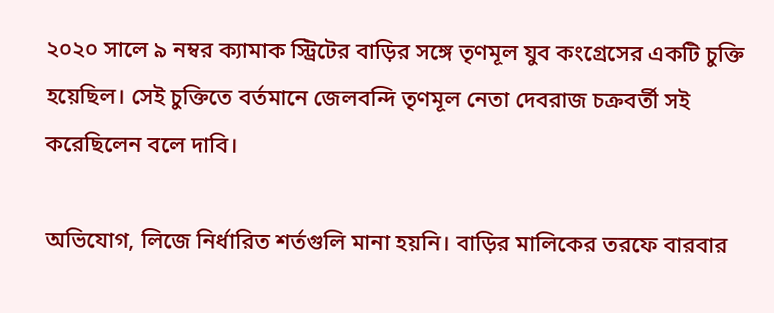২০২০ সালে ৯ নম্বর ক্যামাক স্ট্রিটের বাড়ির সঙ্গে তৃণমূল যুব কংগ্রেসের একটি চুক্তি হয়েছিল। সেই চুক্তিতে বর্তমানে জেলবন্দি তৃণমূল নেতা দেবরাজ চক্রবর্তী সই করেছিলেন বলে দাবি।

অভিযোগ, লিজে নির্ধারিত শর্তগুলি মানা হয়নি। বাড়ির মালিকের তরফে বারবার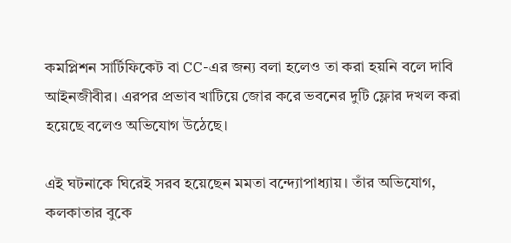কমপ্লিশন সার্টিফিকেট বা CC-এর জন্য বলা হলেও তা করা হয়নি বলে দাবি আইনজীবীর। এরপর প্রভাব খাটিয়ে জোর করে ভবনের দুটি ফ্লোর দখল করা হয়েছে বলেও অভিযোগ উঠেছে।

এই ঘটনাকে ঘিরেই সরব হয়েছেন মমতা বন্দ্যোপাধ্যায়। তাঁর অভিযোগ, কলকাতার বুকে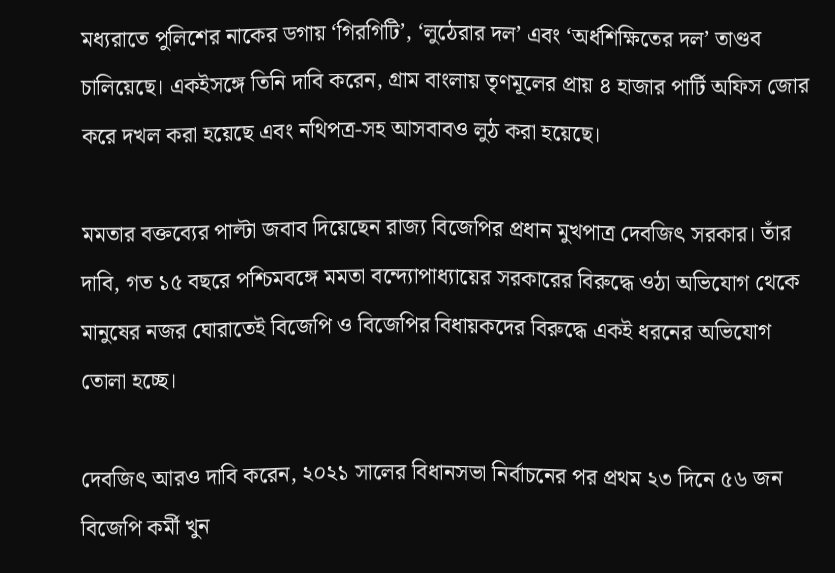মধ্যরাতে পুলিশের নাকের ডগায় ‘গিরগিটি’, ‘লুঠেরার দল’ এবং ‘অর্ধশিক্ষিতের দল’ তাণ্ডব চালিয়েছে। একইসঙ্গে তিনি দাবি করেন, গ্রাম বাংলায় তৃণমূলের প্রায় ৪ হাজার পার্টি অফিস জোর করে দখল করা হয়েছে এবং নথিপত্র-সহ আসবাবও লুঠ করা হয়েছে।

মমতার বক্তব্যের পাল্টা জবাব দিয়েছেন রাজ্য বিজেপির প্রধান মুখপাত্র দেবজিৎ সরকার। তাঁর দাবি, গত ১৫ বছরে পশ্চিমবঙ্গে মমতা বন্দ্যোপাধ্যায়ের সরকারের বিরুদ্ধে ওঠা অভিযোগ থেকে মানুষের নজর ঘোরাতেই বিজেপি ও বিজেপির বিধায়কদের বিরুদ্ধে একই ধরনের অভিযোগ তোলা হচ্ছে।

দেবজিৎ আরও দাবি করেন, ২০২১ সালের বিধানসভা নির্বাচনের পর প্রথম ২৩ দিনে ৫৬ জন বিজেপি কর্মী খুন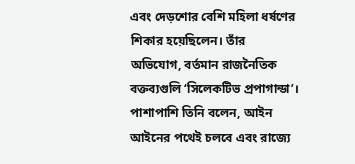এবং দেড়শোর বেশি মহিলা ধর্ষণের শিকার হয়েছিলেন। তাঁর অভিযোগ, বর্তমান রাজনৈতিক বক্তব্যগুলি ‘সিলেকটিভ প্রপাগান্ডা’। পাশাপাশি তিনি বলেন, আইন আইনের পথেই চলবে এবং রাজ্যে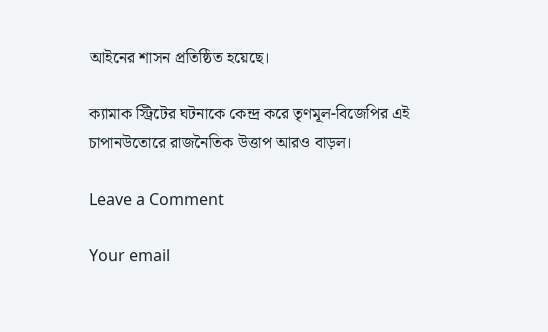আইনের শাসন প্রতিষ্ঠিত হয়েছে।

ক্যামাক স্ট্রিটের ঘটনাকে কেন্দ্র করে তৃণমূল-বিজেপির এই চাপানউতোরে রাজনৈতিক উত্তাপ আরও বাড়ল।

Leave a Comment

Your email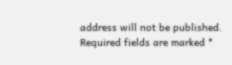address will not be published. Required fields are marked *